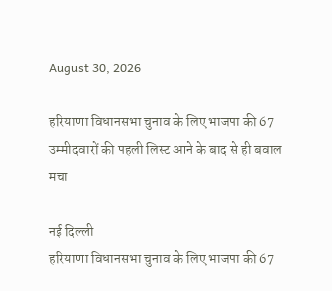August 30, 2026

हरियाणा विधानसभा चुनाव के लिए भाजपा की 67 उम्मीदवारों की पहली लिस्ट आने के बाद से ही बवाल मचा

नई दिल्ली
हरियाणा विधानसभा चुनाव के लिए भाजपा की 67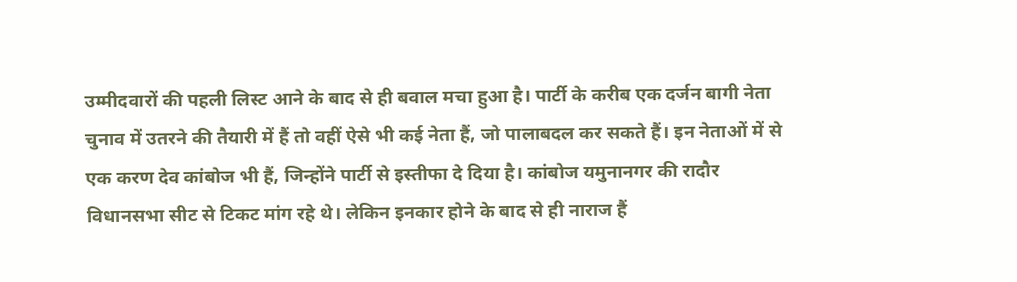उम्मीदवारों की पहली लिस्ट आने के बाद से ही बवाल मचा हुआ है। पार्टी के करीब एक दर्जन बागी नेता चुनाव में उतरने की तैयारी में हैं तो वहीं ऐसे भी कई नेता हैं, जो पालाबदल कर सकते हैं। इन नेताओं में से एक करण देव कांबोज भी हैं, जिन्होंने पार्टी से इस्तीफा दे दिया है। कांबोज यमुनानगर की रादौर विधानसभा सीट से टिकट मांग रहे थे। लेकिन इनकार होने के बाद से ही नाराज हैं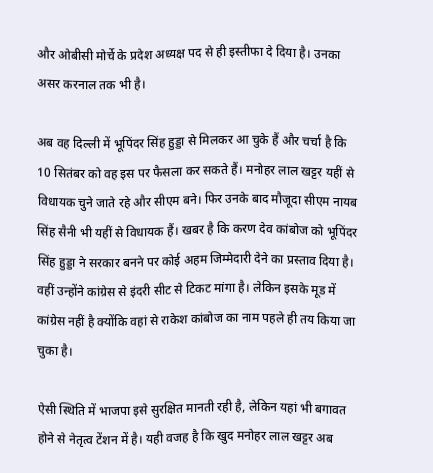और ओबीसी मोर्चे के प्रदेश अध्यक्ष पद से ही इस्तीफा दे दिया है। उनका असर करनाल तक भी है।

अब वह दिल्ली में भूपिंदर सिंह हुड्डा से मिलकर आ चुके हैं और चर्चा है कि 10 सितंबर को वह इस पर फैसला कर सकते हैं। मनोहर लाल खट्टर यहीं से विधायक चुने जाते रहे और सीएम बने। फिर उनके बाद मौजूदा सीएम नायब सिंह सैनी भी यहीं से विधायक हैं। खबर है कि करण देव कांबोज को भूपिंदर सिंह हुड्डा ने सरकार बनने पर कोई अहम जिम्मेदारी देने का प्रस्ताव दिया है। वहीं उन्होंने कांग्रेस से इंदरी सीट से टिकट मांगा है। लेकिन इसके मूड में कांग्रेस नहीं है क्योंकि वहां से राकेश कांबोज का नाम पहले ही तय किया जा चुका है।

ऐसी स्थिति में भाजपा इसे सुरक्षित मानती रही है, लेकिन यहां भी बगावत होने से नेतृत्व टेंशन में है। यही वजह है कि खुद मनोहर लाल खट्टर अब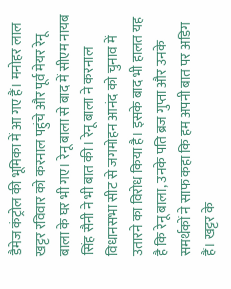डैमेज कंट्रोल की भूमिका में आ गए हैं। मनोहर लाल खट्टर रविवार को करनाल पहुंचे और पूर्व मेयर रेनू बाला के घर भी गए। रेनू बाला से बाद में सीएम नायब सिंह सैनी ने भी बात की। रेनू बाला ने करनाल विधानसभा सीट से जगमोहन आनंद को चुनाव में उतारने का विरोध किया है। इसके बाद भी हालत यह है कि रेनू बाला, उनके पति ब्रज गुप्ता और उनके समर्थकों ने साफ कहा कि हम अपनी बात पर अडिग हैं। खट्टर के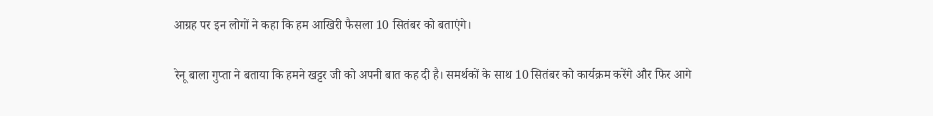आग्रह पर इन लोगों ने कहा कि हम आखिरी फैसला 10 सितंबर को बताएंगे।

रेनू बाला गुप्ता ने बताया कि हमने खट्टर जी को अपनी बात कह दी है। समर्थकों के साथ 10 सितंबर को कार्यक्रम करेंगे और फिर आगे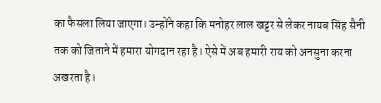का फैसला लिया जाएगा। उन्होंने कहा कि मनोहर लाल खट्टर से लेकर नायब सिंह सैनी तक को जिताने में हमारा योगदान रहा है। ऐसे में अब हमारी राय को अनसुना करना अखरता है।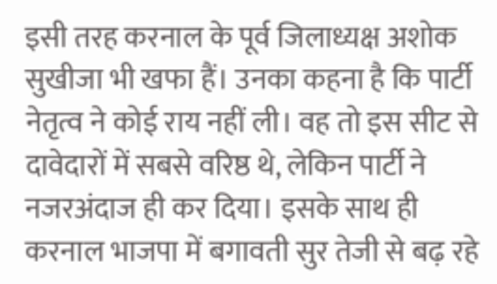इसी तरह करनाल के पूर्व जिलाध्यक्ष अशोक सुखीजा भी खफा हैं। उनका कहना है कि पार्टी नेतृत्व ने कोई राय नहीं ली। वह तो इस सीट से दावेदारों में सबसे वरिष्ठ थे, लेकिन पार्टी ने नजरअंदाज ही कर दिया। इसके साथ ही करनाल भाजपा में बगावती सुर तेजी से बढ़ रहे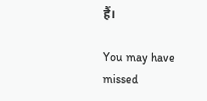हैं।

You may have missed